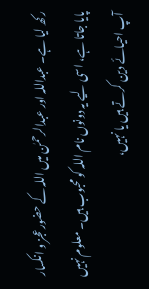رکھ لیا ہے۔ عبداللہ اور عبدالرحمٰن میں اللہ کے حضور عجز و انکسار پایا جاتا ہے، اسی لیے یہ دونوں نام اللہ کو محبوب ہیں۔ معلوم نہیں آپ احیائے دین کرتے ہیں یا نہیں،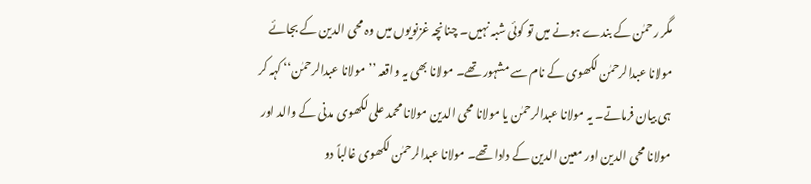مگر رحمٰن کے بندے ہونے میں تو کوئی شبہ نہیں۔ چنانچہ غزنویوں میں وہ محی الدین کے بجائے مولانا عبدالرحمٰن لکھوی کے نام سے مشہور تھے۔ مولانا بھی یہ واقعہ ’’مولانا عبدالرحمٰن‘‘ کہہ کر ہی بیان فرماتے۔ یہ مولانا عبدالرحمٰن یا مولانا محی الدین مولانا محمد علی لکھوی مدنی کے والد اور مولانا محی الدین اور معین الدین کے دادا تھے۔ مولانا عبدالرحمٰن لکھوی غالباً دو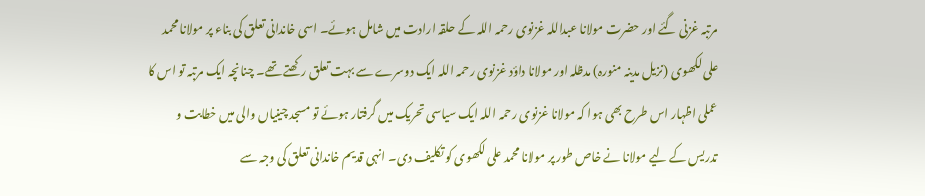مرتبہ غزنی گئے اور حضرت مولانا عبداللہ غزنوی رحمہ اللہ کے حلقہ ارادت میں شامل ہوئے۔ اسی خاندانی تعلق کی بناء پر مولانا محمد علی لکھوی (نزیل مدینہ منورہ) مدظلہ اور مولانا داؤد غزنوی رحمہ اللہ ایک دوسرے سے بہت تعلق رکھتے تھے۔ چنانچہ ایک مرتبہ تو اس کا عملی اظہار اس طرح بھی ہوا کہ مولانا غزنوی رحمہ اللہ ایک سیاسی تحریک میں گرفتار ہوئے تو مسجد چینیاں والی میں خطابت و تدریس کے لیے مولانا نے خاص طور پر مولانا محمد علی لکھوی کو تکلیف دی۔ انہی قدیم خاندانی تعلق کی وجہ سے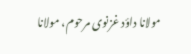مولانا داؤد غزنوی مرحوم، مولانا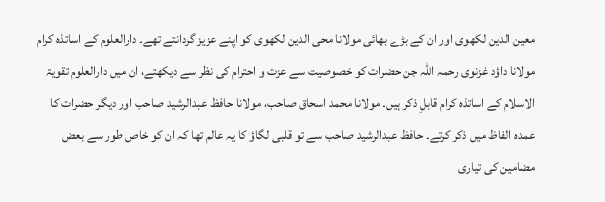معین الدین لکھوی اور ان کے بڑے بھائی مولانا محی الدین لکھوی کو اپنے عزیز گردانتے تھے۔ دارالعلوم کے اساتذہ کرام مولانا داؤد غزنوی رحمہ اللہ جن حضرات کو خصوصیت سے عزت و احترام کی نظر سے دیکھتے، ان میں دارالعلوم تقویۃ الاسلام کے اساتذہ کرام قابلِ ذکر ہیں۔ مولانا محمد اسحاق صاحب، مولانا حافظ عبدالرشید صاحب اور دیگر حضرات کا عمدہ الفاظ میں ذکر کرتے۔ حافظ عبدالرشید صاحب سے تو قلبی لگاؤ کا یہ عالم تھا کہ ان کو خاص طور سے بعض مضامین کی تیاری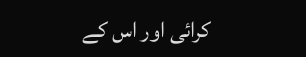کرائی اور اس کے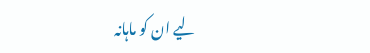لیے ان کو ماہانہ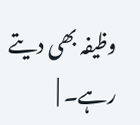وظیفہ بھی دیتے رہے۔ |